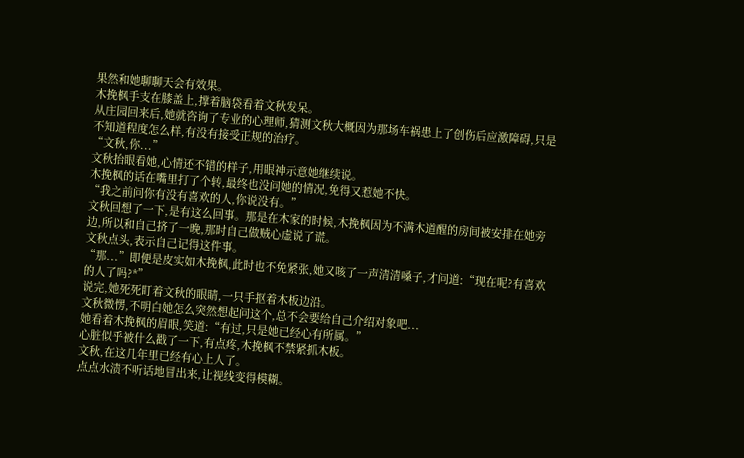果然和她聊聊天会有效果。
木挽枫手支在膝盖上,撑着脑袋看着文秋发呆。
从庄园回来后,她就咨询了专业的心理师,猜测文秋大概因为那场车祸患上了创伤后应激障碍,只是不知道程度怎么样,有没有接受正规的治疗。
“文秋,你...”
文秋抬眼看她,心情还不错的样子,用眼神示意她继续说。
木挽枫的话在嘴里打了个转,最终也没问她的情况,免得又惹她不快。
“我之前问你有没有喜欢的人,你说没有。”
文秋回想了一下,是有这么回事。那是在木家的时候,木挽枫因为不满木道醒的房间被安排在她旁边,所以和自己挤了一晚,那时自己做贼心虚说了谎。
文秋点头,表示自己记得这件事。
“那...”即便是皮实如木挽枫,此时也不免紧张,她又咳了一声清清嗓子,才问道:“现在呢?有喜欢的人了吗?*”
说完,她死死盯着文秋的眼睛,一只手抠着木板边沿。
文秋微愣,不明白她怎么突然想起问这个,总不会要给自己介绍对象吧...
她看着木挽枫的眉眼,笑道:“有过,只是她已经心有所属。”
心脏似乎被什么戳了一下,有点疼,木挽枫不禁紧抓木板。
文秋,在这几年里已经有心上人了。
点点水渍不听话地冒出来,让视线变得模糊。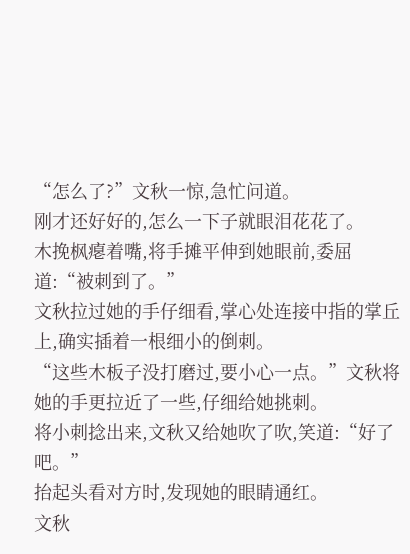“怎么了?”文秋一惊,急忙问道。
刚才还好好的,怎么一下子就眼泪花花了。
木挽枫瘪着嘴,将手摊平伸到她眼前,委屈道:“被刺到了。”
文秋拉过她的手仔细看,掌心处连接中指的掌丘上,确实插着一根细小的倒刺。
“这些木板子没打磨过,要小心一点。”文秋将她的手更拉近了一些,仔细给她挑刺。
将小刺捻出来,文秋又给她吹了吹,笑道:“好了吧。”
抬起头看对方时,发现她的眼睛通红。
文秋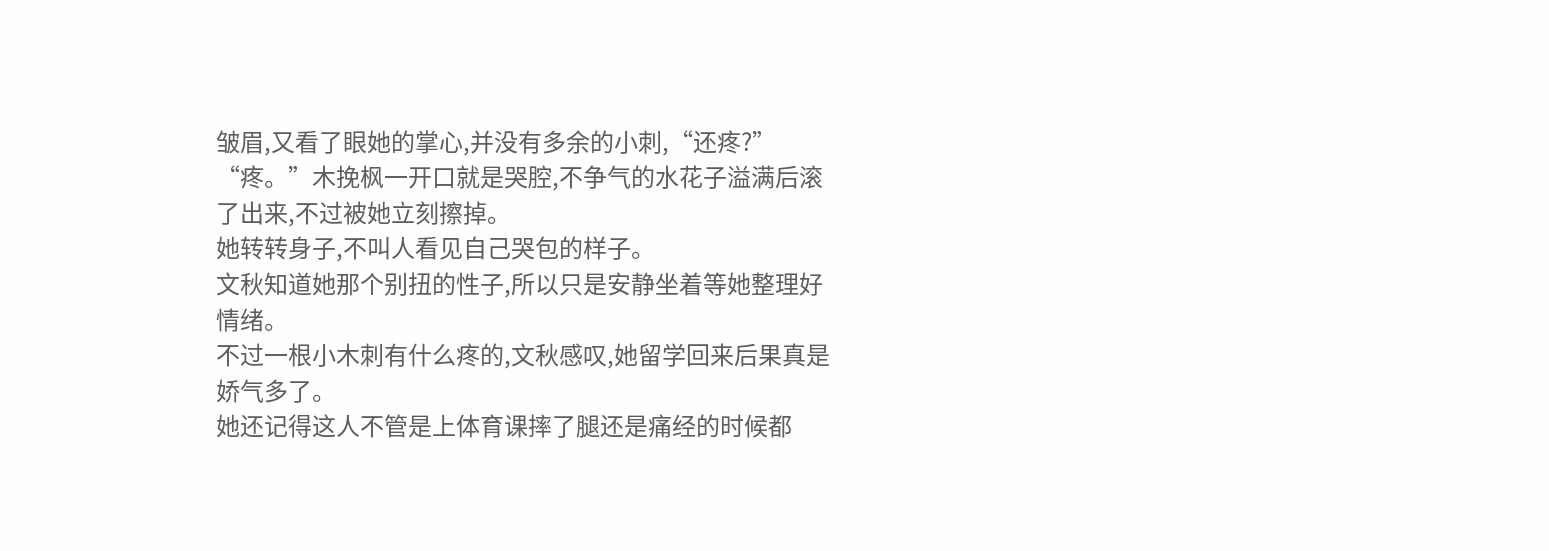皱眉,又看了眼她的掌心,并没有多余的小刺,“还疼?”
“疼。”木挽枫一开口就是哭腔,不争气的水花子溢满后滚了出来,不过被她立刻擦掉。
她转转身子,不叫人看见自己哭包的样子。
文秋知道她那个别扭的性子,所以只是安静坐着等她整理好情绪。
不过一根小木刺有什么疼的,文秋感叹,她留学回来后果真是娇气多了。
她还记得这人不管是上体育课摔了腿还是痛经的时候都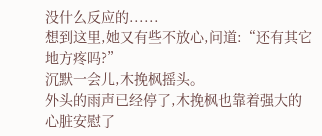没什么反应的......
想到这里,她又有些不放心,问道:“还有其它地方疼吗?”
沉默一会儿,木挽枫摇头。
外头的雨声已经停了,木挽枫也靠着强大的心脏安慰了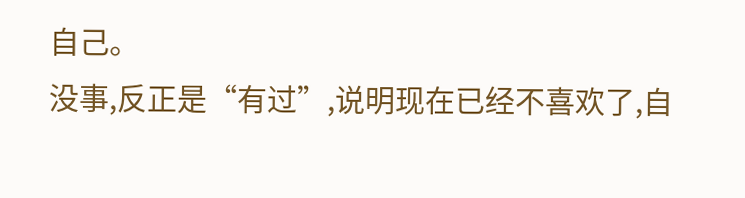自己。
没事,反正是“有过”,说明现在已经不喜欢了,自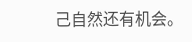己自然还有机会。